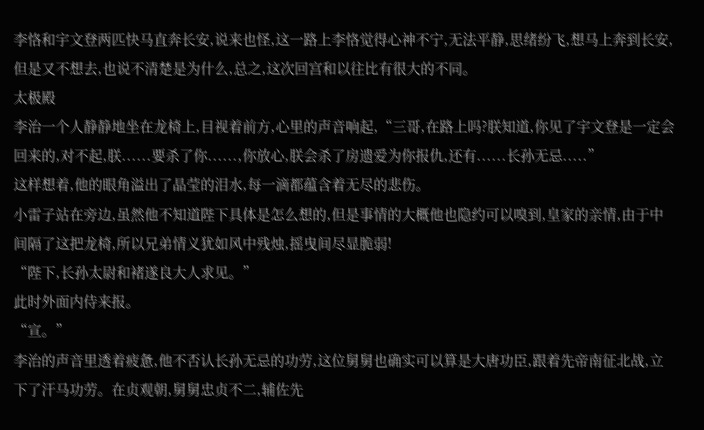李恪和宇文登两匹快马直奔长安,说来也怪,这一路上李恪觉得心神不宁,无法平静,思绪纷飞,想马上奔到长安,但是又不想去,也说不清楚是为什么,总之,这次回宫和以往比有很大的不同。
太极殿
李治一个人静静地坐在龙椅上,目视着前方,心里的声音响起,“三哥,在路上吗?朕知道,你见了宇文登是一定会回来的,对不起,朕......要杀了你......,你放心,朕会杀了房遗爱为你报仇,还有......长孙无忌.....”
这样想着,他的眼角溢出了晶莹的泪水,每一滴都蕴含着无尽的悲伤。
小雷子站在旁边,虽然他不知道陛下具体是怎么想的,但是事情的大概他也隐约可以嗅到,皇家的亲情,由于中间隔了这把龙椅,所以兄弟情义犹如风中残烛,摇曳间尽显脆弱!
“陛下,长孙太尉和褚遂良大人求见。”
此时外面内侍来报。
“宣。”
李治的声音里透着疲惫,他不否认长孙无忌的功劳,这位舅舅也确实可以算是大唐功臣,跟着先帝南征北战,立下了汗马功劳。在贞观朝,舅舅忠贞不二,辅佐先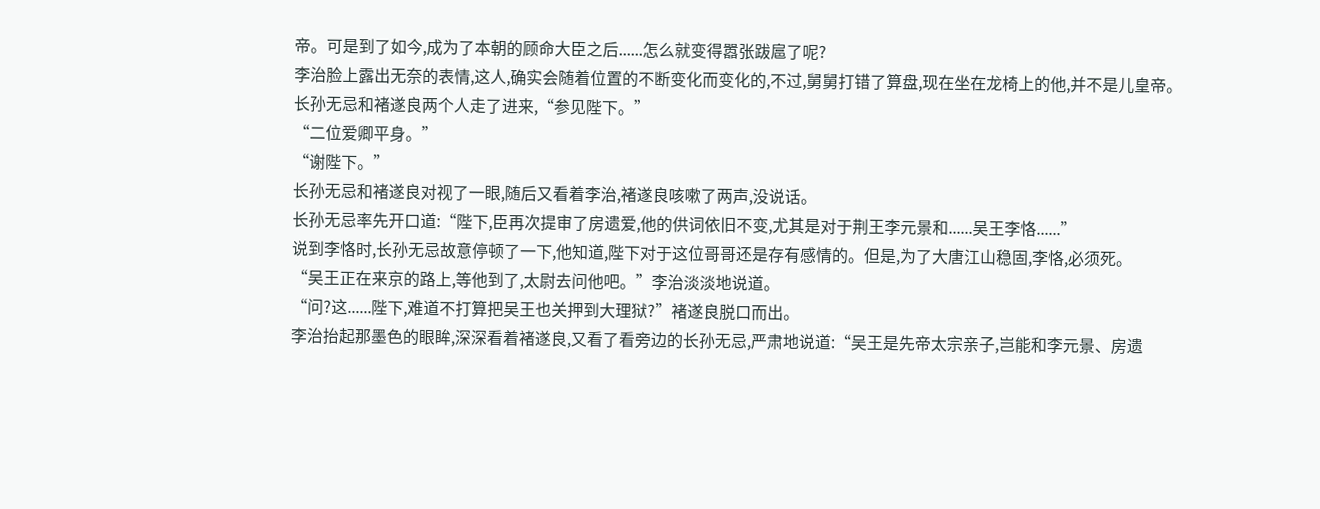帝。可是到了如今,成为了本朝的顾命大臣之后......怎么就变得嚣张跋扈了呢?
李治脸上露出无奈的表情,这人,确实会随着位置的不断变化而变化的,不过,舅舅打错了算盘,现在坐在龙椅上的他,并不是儿皇帝。
长孙无忌和褚遂良两个人走了进来,“参见陛下。”
“二位爱卿平身。”
“谢陛下。”
长孙无忌和褚遂良对视了一眼,随后又看着李治,褚遂良咳嗽了两声,没说话。
长孙无忌率先开口道:“陛下,臣再次提审了房遗爱,他的供词依旧不变,尤其是对于荆王李元景和......吴王李恪......”
说到李恪时,长孙无忌故意停顿了一下,他知道,陛下对于这位哥哥还是存有感情的。但是,为了大唐江山稳固,李恪,必须死。
“吴王正在来京的路上,等他到了,太尉去问他吧。”李治淡淡地说道。
“问?这......陛下,难道不打算把吴王也关押到大理狱?”褚遂良脱口而出。
李治抬起那墨色的眼眸,深深看着褚遂良,又看了看旁边的长孙无忌,严肃地说道:“吴王是先帝太宗亲子,岂能和李元景、房遗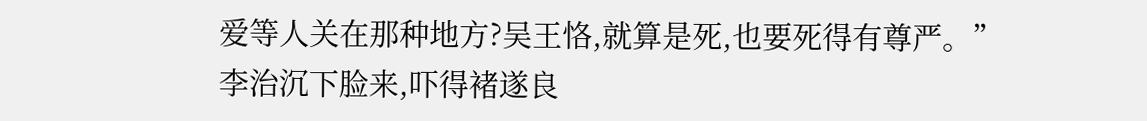爱等人关在那种地方?吴王恪,就算是死,也要死得有尊严。”
李治沉下脸来,吓得褚遂良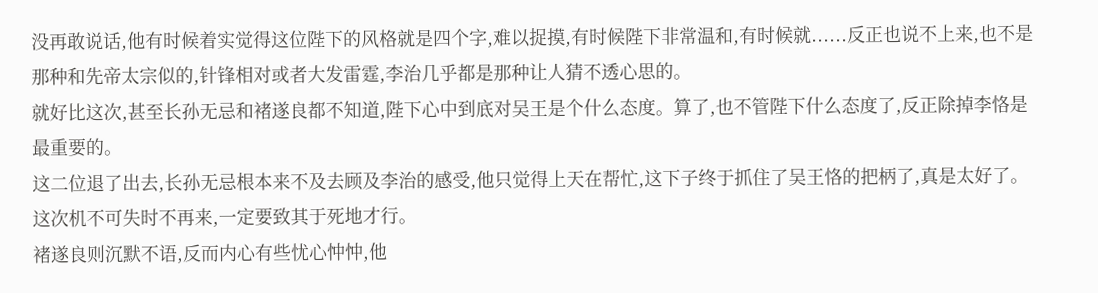没再敢说话,他有时候着实觉得这位陛下的风格就是四个字,难以捉摸,有时候陛下非常温和,有时候就......反正也说不上来,也不是那种和先帝太宗似的,针锋相对或者大发雷霆,李治几乎都是那种让人猜不透心思的。
就好比这次,甚至长孙无忌和褚遂良都不知道,陛下心中到底对吴王是个什么态度。算了,也不管陛下什么态度了,反正除掉李恪是最重要的。
这二位退了出去,长孙无忌根本来不及去顾及李治的感受,他只觉得上天在帮忙,这下子终于抓住了吴王恪的把柄了,真是太好了。这次机不可失时不再来,一定要致其于死地才行。
褚遂良则沉默不语,反而内心有些忧心忡忡,他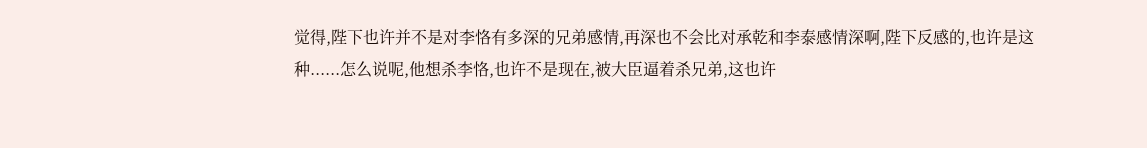觉得,陛下也许并不是对李恪有多深的兄弟感情,再深也不会比对承乾和李泰感情深啊,陛下反感的,也许是这种......怎么说呢,他想杀李恪,也许不是现在,被大臣逼着杀兄弟,这也许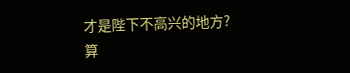才是陛下不高兴的地方?
算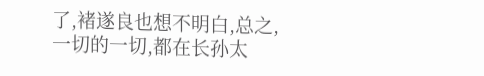了,褚遂良也想不明白,总之,一切的一切,都在长孙太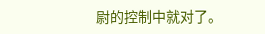尉的控制中就对了。